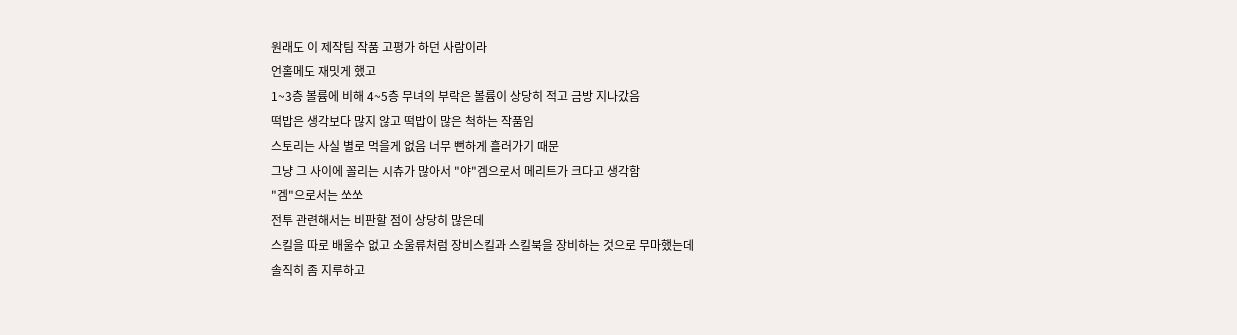원래도 이 제작팀 작품 고평가 하던 사람이라
언홀메도 재밋게 했고
1~3층 볼륨에 비해 4~5층 무녀의 부락은 볼륨이 상당히 적고 금방 지나갔음
떡밥은 생각보다 많지 않고 떡밥이 많은 척하는 작품임
스토리는 사실 별로 먹을게 없음 너무 뻔하게 흘러가기 때문
그냥 그 사이에 꼴리는 시츄가 많아서 "야"겜으로서 메리트가 크다고 생각함
"겜"으로서는 쏘쏘
전투 관련해서는 비판할 점이 상당히 많은데
스킬을 따로 배울수 없고 소울류처럼 장비스킬과 스킬북을 장비하는 것으로 무마했는데
솔직히 좀 지루하고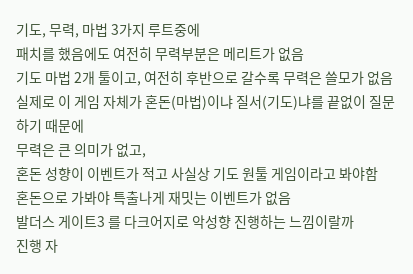기도, 무력, 마법 3가지 루트중에
패치를 했음에도 여전히 무력부분은 메리트가 없음
기도 마법 2개 툴이고, 여전히 후반으로 갈수록 무력은 쓸모가 없음
실제로 이 게임 자체가 혼돈(마법)이냐 질서(기도)냐를 끝없이 질문하기 때문에
무력은 큰 의미가 없고,
혼돈 성향이 이벤트가 적고 사실상 기도 원툴 게임이라고 봐야함
혼돈으로 가봐야 특출나게 재밋는 이벤트가 없음
발더스 게이트3 를 다크어지로 악성향 진행하는 느낌이랄까
진행 자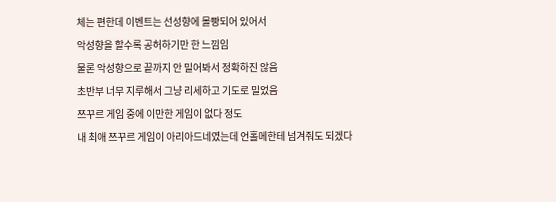체는 편한데 이벤트는 선성향에 몰빵되어 있어서
악성향을 할수록 공허하기만 한 느낌임
물론 악성향으로 끝까지 안 밀어봐서 정확하진 않음
초반부 너무 지루해서 그냥 리세하고 기도로 밀었음
쯔꾸르 게임 중에 이만한 게임이 없다 정도
내 최애 쯔꾸르 게임이 아리아드네였는데 언홀메한테 넘겨줘도 되겠다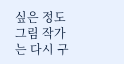싶은 정도
그림 작가는 다시 구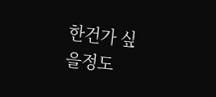한건가 싶을정도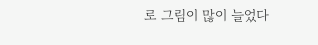로 그림이 많이 늘었다